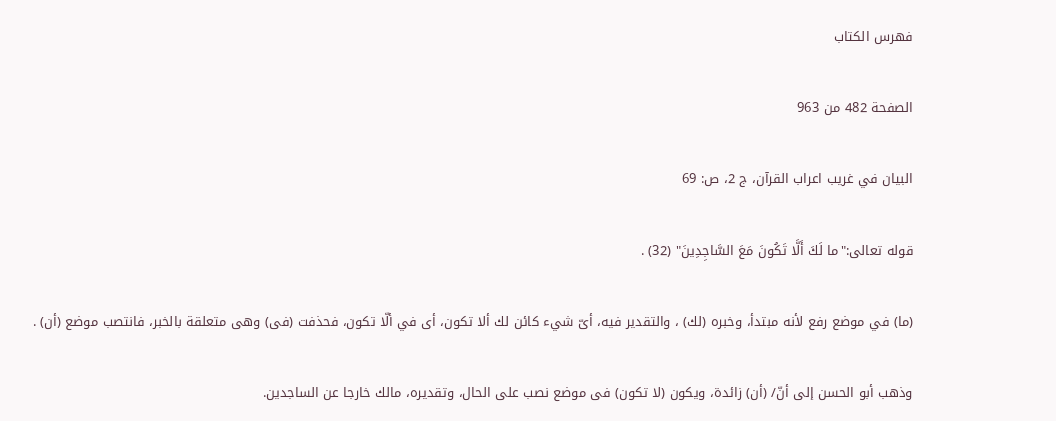فهرس الكتاب

الصفحة 482 من 963

البيان في غريب اعراب القرآن، ج 2، ص: 69

قوله تعالى:"ما لَكَ أَلَّا تَكُونَ مَعَ السَّاجِدِينَ" (32) .

(ما) في موضع رفع لأنه مبتدأ، وخبره (لك) ، والتقدير فيه، أىّ شيء كائن لك ألا تكون، أى في ألّا تكون، فحذفت (فى) وهى متعلقة بالخبر، فانتصب موضع (أن) .

وذهب أبو الحسن إلى أنّ/ (أن) زائدة، ويكون (لا تكون) فى موضع نصب على الحال، وتقديره، مالك خارجا عن الساجدين.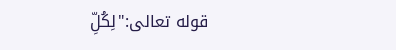قوله تعالى:"لِكُلِّ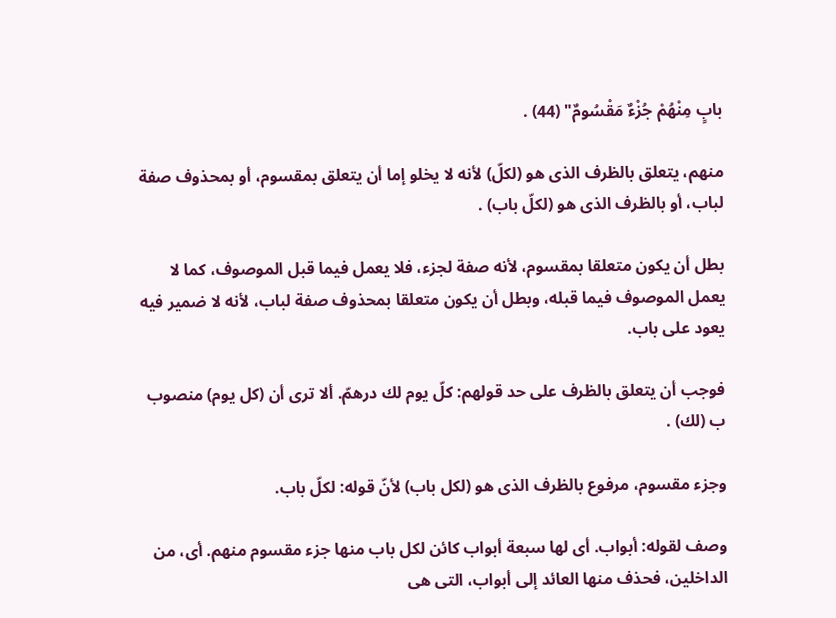بابٍ مِنْهُمْ جُزْءٌ مَقْسُومٌ" (44) .

منهم، يتعلق بالظرف الذى هو (لكلّ) لأنه لا يخلو إما أن يتعلق بمقسوم، أو بمحذوف صفة لباب، أو بالظرف الذى هو (لكلّ باب) .

بطل أن يكون متعلقا بمقسوم، لأنه صفة لجزء، فلا يعمل فيما قبل الموصوف، كما لا يعمل الموصوف فيما قبله، وبطل أن يكون متعلقا بمحذوف صفة لباب، لأنه لا ضمير فيه يعود على باب.

فوجب أن يتعلق بالظرف على حد قولهم: كلّ يوم لك درهمّ. ألا ترى أن (كل يوم) منصوب ب (لك) .

وجزء مقسوم، مرفوع بالظرف الذى هو (لكل باب) لأنّ قوله: لكلّ باب.

وصف لقوله: أبواب. أى لها سبعة أبواب كائن لكل باب منها جزء مقسوم منهم. أى، من الداخلين، فحذف منها العائد إلى أبواب، التى هى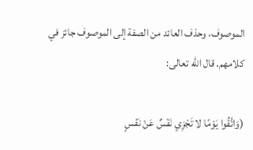الموصوف، وحذف العائد من الصفة إلى الموصوف جائز في كلامهم. قال اللّه تعالى:

(وَاتَّقُوا يَوْمًا لا تَجْزِي نَفْسٌ عَنْ نَفْسٍ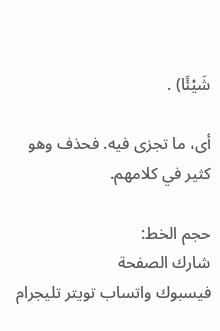شَيْئًا) .

أى، ما تجزى فيه. فحذف وهو كثير في كلامهم.

حجم الخط:
شارك الصفحة
فيسبوك واتساب تويتر تليجرام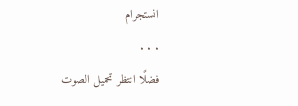انستجرام
. . .
فضلًا انتظر تحميل الصوت